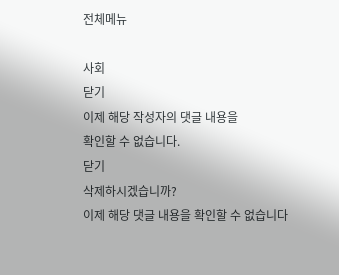전체메뉴

사회
닫기
이제 해당 작성자의 댓글 내용을
확인할 수 없습니다.
닫기
삭제하시겠습니까?
이제 해당 댓글 내용을 확인할 수 없습니다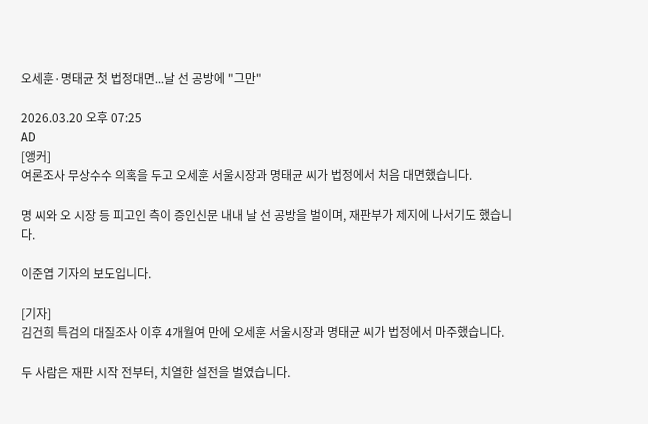오세훈·명태균 첫 법정대면...날 선 공방에 "그만"

2026.03.20 오후 07:25
AD
[앵커]
여론조사 무상수수 의혹을 두고 오세훈 서울시장과 명태균 씨가 법정에서 처음 대면했습니다.

명 씨와 오 시장 등 피고인 측이 증인신문 내내 날 선 공방을 벌이며, 재판부가 제지에 나서기도 했습니다.

이준엽 기자의 보도입니다.

[기자]
김건희 특검의 대질조사 이후 4개월여 만에 오세훈 서울시장과 명태균 씨가 법정에서 마주했습니다.

두 사람은 재판 시작 전부터, 치열한 설전을 벌였습니다.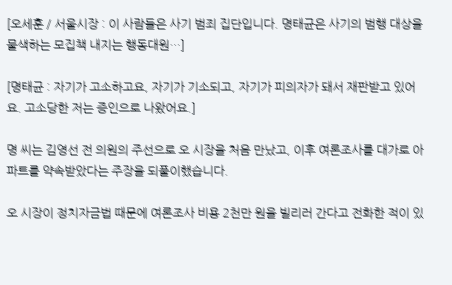[오세훈 / 서울시장 : 이 사람들은 사기 범죄 집단입니다. 명태균은 사기의 범행 대상을 물색하는 모집책 내지는 행동대원…]

[명태균 : 자기가 고소하고요, 자기가 기소되고, 자기가 피의자가 돼서 재판받고 있어요. 고소당한 저는 증인으로 나왔어요.]

명 씨는 김영선 전 의원의 주선으로 오 시장을 처음 만났고, 이후 여론조사를 대가로 아파트를 약속받았다는 주장을 되풀이했습니다.

오 시장이 정치자금법 때문에 여론조사 비용 2천만 원을 빌리러 간다고 전화한 적이 있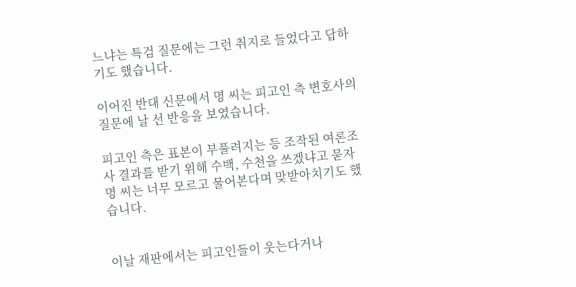느냐는 특검 질문에는 그런 취지로 들었다고 답하기도 했습니다.

이어진 반대 신문에서 명 씨는 피고인 측 변호사의 질문에 날 선 반응을 보였습니다.

피고인 측은 표본이 부풀려지는 등 조작된 여론조사 결과를 받기 위해 수백, 수천을 쓰겠냐고 묻자 명 씨는 너무 모르고 물어본다며 맞받아치기도 했습니다.


이날 재판에서는 피고인들이 웃는다거나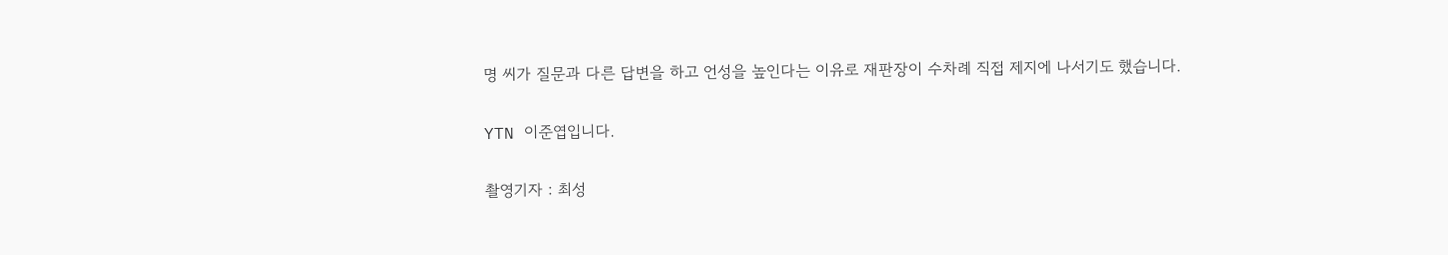명 씨가 질문과 다른 답변을 하고 언성을 높인다는 이유로 재판장이 수차례 직접 제지에 나서기도 했습니다.

YTN 이준엽입니다.

촬영기자 : 최성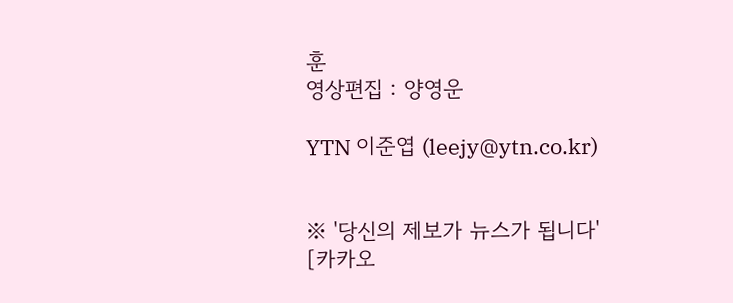훈
영상편집 : 양영운

YTN 이준엽 (leejy@ytn.co.kr)


※ '당신의 제보가 뉴스가 됩니다'
[카카오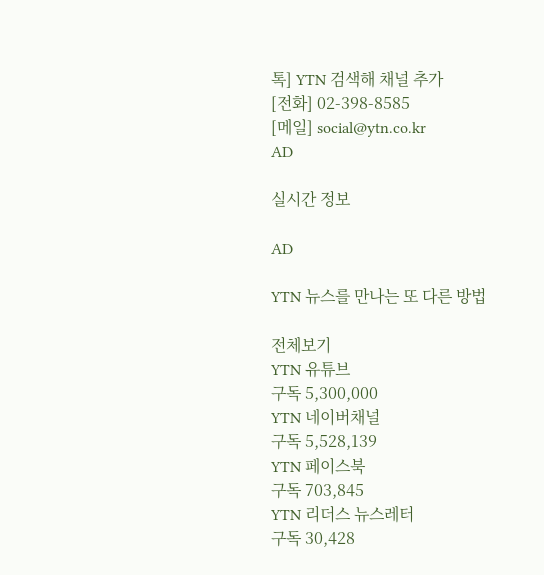톡] YTN 검색해 채널 추가
[전화] 02-398-8585
[메일] social@ytn.co.kr
AD

실시간 정보

AD

YTN 뉴스를 만나는 또 다른 방법

전체보기
YTN 유튜브
구독 5,300,000
YTN 네이버채널
구독 5,528,139
YTN 페이스북
구독 703,845
YTN 리더스 뉴스레터
구독 30,428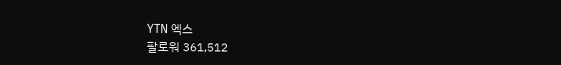YTN 엑스
팔로워 361,512